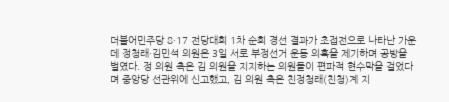더불어민주당 8·17 전당대회 1차 순회 경선 결과가 초접전으로 나타난 가운데 정청래·김민석 의원은 3일 서로 부정선거 운동 의혹을 제기하며 공방을 벌였다. 정 의원 측은 김 의원을 지지하는 의원들이 편파적 현수막을 걸었다며 중앙당 선관위에 신고했고, 김 의원 측은 친정청래(친청)계 지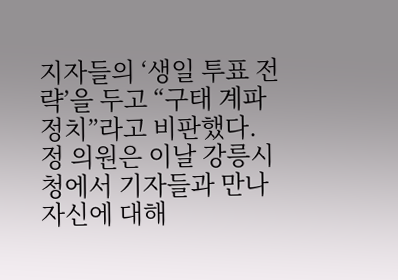지자들의 ‘생일 투표 전략’을 두고 “구태 계파 정치”라고 비판했다.정 의원은 이날 강릉시청에서 기자들과 만나 자신에 대해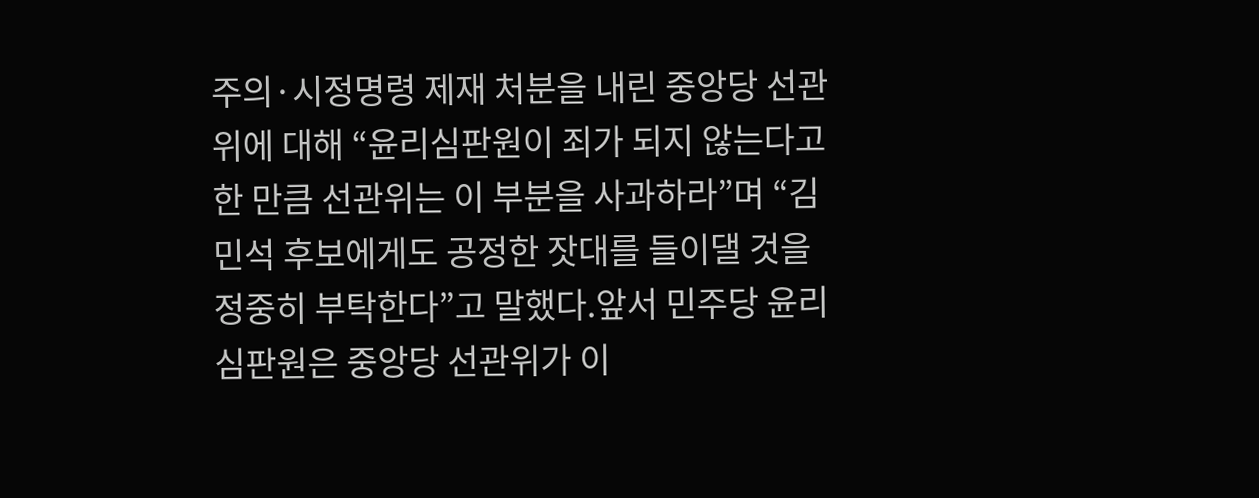주의·시정명령 제재 처분을 내린 중앙당 선관위에 대해 “윤리심판원이 죄가 되지 않는다고 한 만큼 선관위는 이 부분을 사과하라”며 “김민석 후보에게도 공정한 잣대를 들이댈 것을 정중히 부탁한다”고 말했다.앞서 민주당 윤리심판원은 중앙당 선관위가 이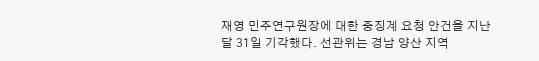재영 민주연구원장에 대한 중징계 요청 안건을 지난달 31일 기각했다. 선관위는 경남 양산 지역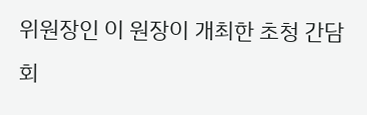위원장인 이 원장이 개최한 초청 간담회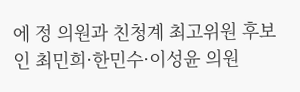에 정 의원과 친청계 최고위원 후보인 최민희·한민수·이성윤 의원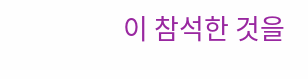이 참석한 것을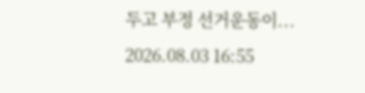두고 부정 선거운동이...
2026.08.03 16:55